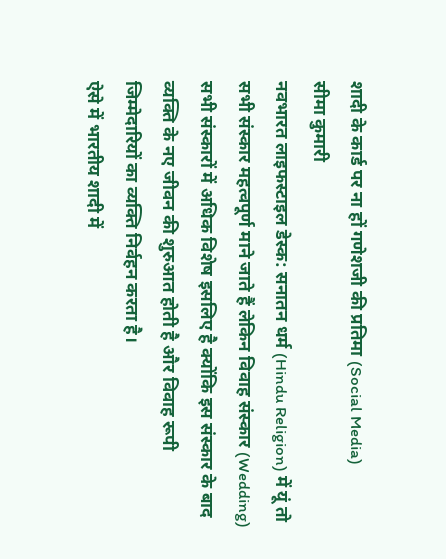शादी के कार्ड पर ना हों गणेशजी की प्रतिमा (Social Media)
सीमा कुमारी
नवभारत लाइफस्टाइल डेस्क: सनातन धर्म (Hindu Religion) में यूं तो सभी संस्कार महत्वपूर्ण माने जाते हैं लेकिन विवाह संस्कार (Wedding) सभी संस्कारों में अधिक विशेष इसलिए है क्योंकि इस संस्कार के बाद व्यक्ति के नए जीवन की शुरुआत होती है और विवाह रूपी जिम्मेदारियों का व्यक्ति निर्वहन करता है।
ऐसे में भारतीय शादी में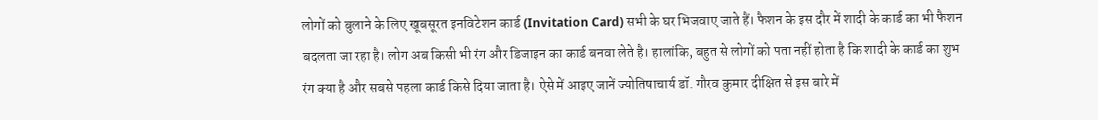लोगों को बुलाने के लिए खूबसूरत इनविटेशन कार्ड (Invitation Card) सभी के घर भिजवाए जाते हैं। फैशन के इस दौर में शादी के कार्ड का भी फैशन बदलता जा रहा है। लोग अब किसी भी रंग और डिजाइन का कार्ड बनवा लेते है। हालांकि, बहुत से लोगों को पता नहीं होता है कि शादी के कार्ड का शुभ रंग क्या है और सबसे पहला कार्ड किसे दिया जाता है। ऐसे में आइए जानें ज्योतिषाचार्य डॉ. गौरव कुमार दीक्षित से इस बारे में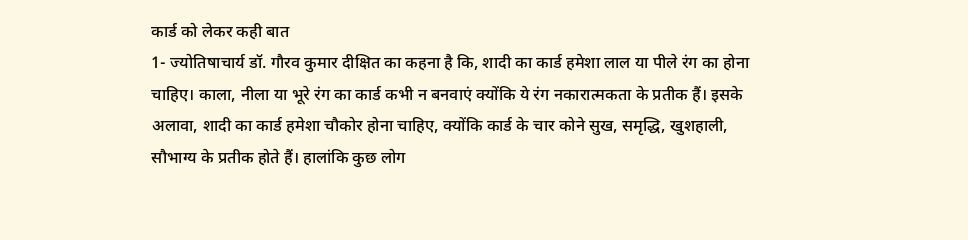कार्ड को लेकर कही बात
1- ज्योतिषाचार्य डॉ. गौरव कुमार दीक्षित का कहना है कि, शादी का कार्ड हमेशा लाल या पीले रंग का होना चाहिए। काला, नीला या भूरे रंग का कार्ड कभी न बनवाएं क्योंकि ये रंग नकारात्मकता के प्रतीक हैं। इसके अलावा, शादी का कार्ड हमेशा चौकोर होना चाहिए, क्योंकि कार्ड के चार कोने सुख, समृद्धि, खुशहाली, सौभाग्य के प्रतीक होते हैं। हालांकि कुछ लोग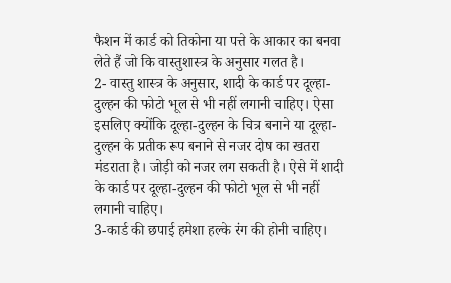फैशन में कार्ड को तिकोना या पत्ते के आकार का बनवा लेते हैं जो कि वास्तुशास्त्र के अनुसार गलत है।
2- वास्तु शास्त्र के अनुसार, शादी के कार्ड पर दूल्हा-दुल्हन की फोटो भूल से भी नहीं लगानी चाहिए। ऐसा इसलिए क्योंकि दूल्हा-दुल्हन के चित्र बनाने या दूल्हा-दुल्हन के प्रतीक रूप बनाने से नजर दोष का खतरा मंडराता है। जोड़ी को नजर लग सकती है। ऐसे में शादी के कार्ड पर दूल्हा-दुल्हन की फोटो भूल से भी नहीं लगानी चाहिए।
3-कार्ड की छपाई हमेशा हल्के रंग की होनी चाहिए।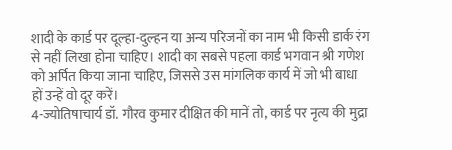शादी के कार्ड पर दूल्हा-दुल्हन या अन्य परिजनों का नाम भी किसी डार्क रंग से नहीं लिखा होना चाहिए। शादी का सबसे पहला कार्ड भगवान श्री गणेश को अर्पित किया जाना चाहिए, जिससे उस मांगलिक कार्य में जो भी बाधा हों उन्हें वो दूर करें।
4-ज्योतिषाचार्य डॉ. गौरव कुमार दीक्षित की मानें तो, कार्ड पर नृत्य की मुद्रा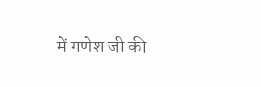में गणेश जी की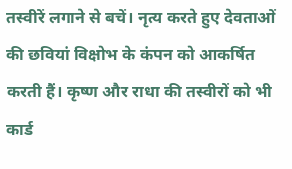तस्वीरें लगाने से बचें। नृत्य करते हुए देवताओं की छवियां विक्षोभ के कंपन को आकर्षित करती हैं। कृष्ण और राधा की तस्वीरों को भी कार्ड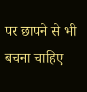पर छापने से भी बचना चाहिए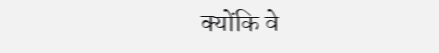क्योंकि वे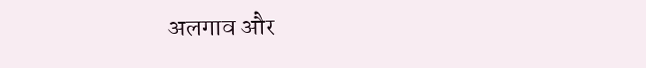अलगाव और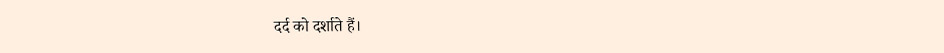दर्द को दर्शाते हैं।